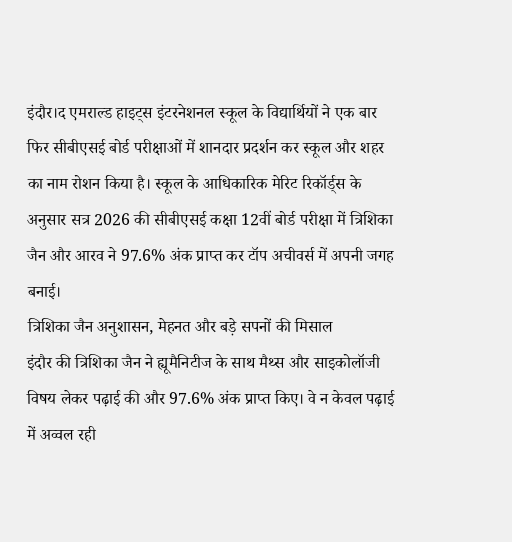इंदौर।द एमराल्ड हाइट्स इंटरनेशनल स्कूल के विद्यार्थियों ने एक बार फिर सीबीएसई बोर्ड परीक्षाओं में शानदार प्रदर्शन कर स्कूल और शहर का नाम रोशन किया है। स्कूल के आधिकारिक मेरिट रिकॉर्ड्स के अनुसार सत्र 2026 की सीबीएसई कक्षा 12वीं बोर्ड परीक्षा में त्रिशिका जैन और आरव ने 97.6% अंक प्राप्त कर टॉप अचीवर्स में अपनी जगह बनाई।
त्रिशिका जैन अनुशासन, मेहनत और बड़े सपनों की मिसाल
इंदौर की त्रिशिका जैन ने ह्यूमैनिटीज के साथ मैथ्स और साइकोलॉजी विषय लेकर पढ़ाई की और 97.6% अंक प्राप्त किए। वे न केवल पढ़ाई में अव्वल रही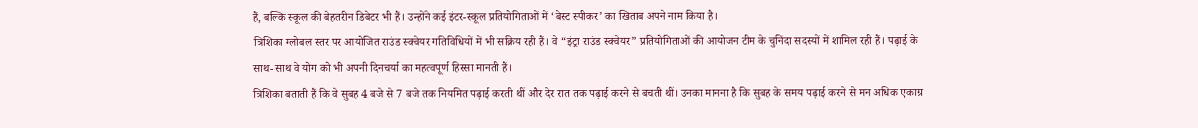हैं, बल्कि स्कूल की बेहतरीन डिबेटर भी हैं। उन्होंने कई इंटर-स्कूल प्रतियोगिताओं में ‘बेस्ट स्पीकर’ का खिताब अपने नाम किया है।
त्रिशिका ग्लोबल स्तर पर आयोजित राउंड स्क्वेयर गतिविधियों में भी सक्रिय रही हैं। वे “इंट्रा राउंड स्क्वेयर” प्रतियोगिताओं की आयोजन टीम के चुनिंदा सदस्यों में शामिल रही हैं। पढ़ाई के साथ-साथ वे योग को भी अपनी दिनचर्या का महत्वपूर्ण हिस्सा मानती हैं।
त्रिशिका बताती हैं कि वे सुबह 4 बजे से 7 बजे तक नियमित पढ़ाई करती थीं और देर रात तक पढ़ाई करने से बचती थीं। उनका मानना है कि सुबह के समय पढ़ाई करने से मन अधिक एकाग्र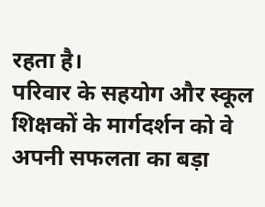रहता है।
परिवार के सहयोग और स्कूल शिक्षकों के मार्गदर्शन को वे अपनी सफलता का बड़ा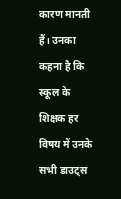कारण मानती हैं। उनका कहना है कि स्कूल के शिक्षक हर विषय में उनके सभी डाउट्स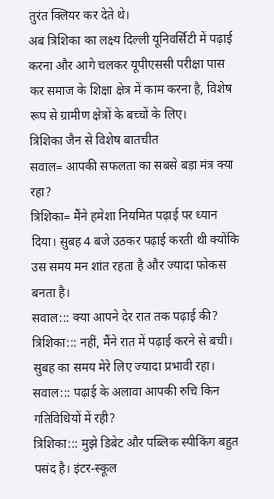तुरंत क्लियर कर देते थे।
अब त्रिशिका का लक्ष्य दिल्ली यूनिवर्सिटी में पढ़ाई करना और आगे चलकर यूपीएससी परीक्षा पास कर समाज के शिक्षा क्षेत्र में काम करना है, विशेष रूप से ग्रामीण क्षेत्रों के बच्चों के लिए।
त्रिशिका जैन से विशेष बातचीत
सवाल= आपकी सफलता का सबसे बड़ा मंत्र क्या रहा?
त्रिशिका= मैंने हमेशा नियमित पढ़ाई पर ध्यान दिया। सुबह 4 बजे उठकर पढ़ाई करती थी क्योंकि उस समय मन शांत रहता है और ज्यादा फोकस बनता है।
सवाल::: क्या आपने देर रात तक पढ़ाई की?
त्रिशिका::: नहीं, मैंने रात में पढ़ाई करने से बची। सुबह का समय मेरे लिए ज्यादा प्रभावी रहा।
सवाल::: पढ़ाई के अलावा आपकी रुचि किन गतिविधियों में रही?
त्रिशिका::: मुझे डिबेट और पब्लिक स्पीकिंग बहुत पसंद है। इंटर-स्कूल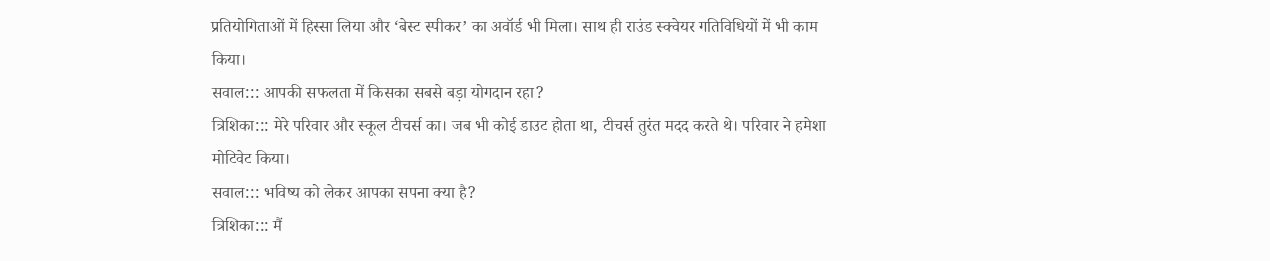प्रतियोगिताओं में हिस्सा लिया और ‘बेस्ट स्पीकर’ का अवॉर्ड भी मिला। साथ ही राउंड स्क्वेयर गतिविधियों में भी काम किया।
सवाल::: आपकी सफलता में किसका सबसे बड़ा योगदान रहा?
त्रिशिका::: मेरे परिवार और स्कूल टीचर्स का। जब भी कोई डाउट होता था, टीचर्स तुरंत मदद करते थे। परिवार ने हमेशा मोटिवेट किया।
सवाल::: भविष्य को लेकर आपका सपना क्या है?
त्रिशिका::: मैं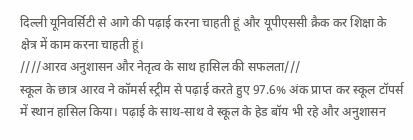दिल्ली यूनिवर्सिटी से आगे की पढ़ाई करना चाहती हूं और यूपीएससी क्रैक कर शिक्षा के क्षेत्र में काम करना चाहती हूं।
////आरव अनुशासन और नेतृत्व के साथ हासिल की सफलता///
स्कूल के छात्र आरव ने कॉमर्स स्ट्रीम से पढ़ाई करते हुए 97.6% अंक प्राप्त कर स्कूल टॉपर्स में स्थान हासिल किया। पढ़ाई के साथ-साथ वे स्कूल के हेड बॉय भी रहे और अनुशासन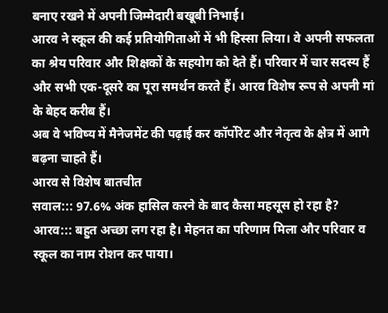बनाए रखने में अपनी जिम्मेदारी बखूबी निभाई।
आरव ने स्कूल की कई प्रतियोगिताओं में भी हिस्सा लिया। वे अपनी सफलता का श्रेय परिवार और शिक्षकों के सहयोग को देते हैं। परिवार में चार सदस्य हैं और सभी एक-दूसरे का पूरा समर्थन करते हैं। आरव विशेष रूप से अपनी मां के बेहद करीब हैं।
अब वे भविष्य में मैनेजमेंट की पढ़ाई कर कॉर्पोरेट और नेतृत्व के क्षेत्र में आगे बढ़ना चाहते हैं।
आरव से विशेष बातचीत
सवाल::: 97.6% अंक हासिल करने के बाद कैसा महसूस हो रहा है?
आरव::: बहुत अच्छा लग रहा है। मेहनत का परिणाम मिला और परिवार व स्कूल का नाम रोशन कर पाया।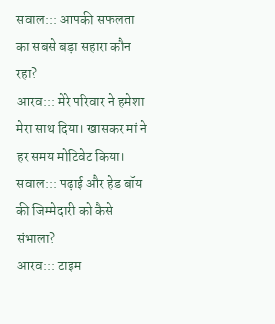सवाल::: आपकी सफलता का सबसे बड़ा सहारा कौन रहा?
आरव::: मेरे परिवार ने हमेशा मेरा साथ दिया। खासकर मां ने हर समय मोटिवेट किया।
सवाल::: पढ़ाई और हेड बॉय की जिम्मेदारी को कैसे संभाला?
आरव::: टाइम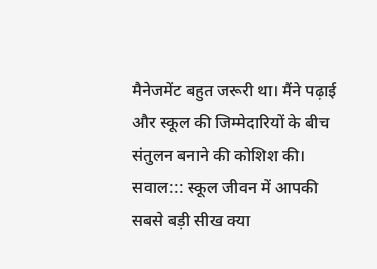मैनेजमेंट बहुत जरूरी था। मैंने पढ़ाई और स्कूल की जिम्मेदारियों के बीच संतुलन बनाने की कोशिश की।
सवाल::: स्कूल जीवन में आपकी सबसे बड़ी सीख क्या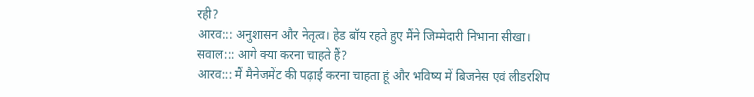रही?
आरव::: अनुशासन और नेतृत्व। हेड बॉय रहते हुए मैंने जिम्मेदारी निभाना सीखा।
सवाल::: आगे क्या करना चाहते हैं?
आरव::: मैं मैनेजमेंट की पढ़ाई करना चाहता हूं और भविष्य में बिजनेस एवं लीडरशिप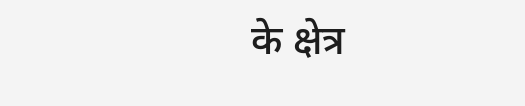के क्षेत्र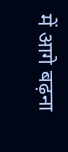में आगे बढ़ना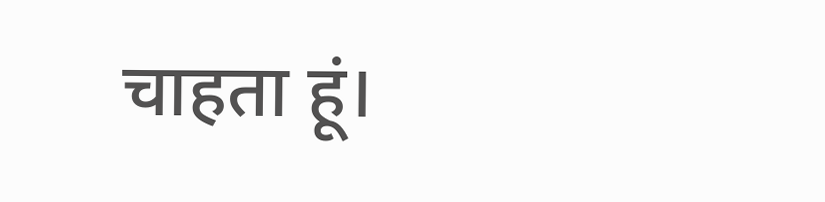चाहता हूं।